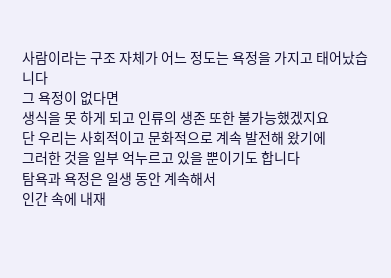사람이라는 구조 자체가 어느 정도는 욕정을 가지고 태어났습니다
그 욕정이 없다면
생식을 못 하게 되고 인류의 생존 또한 불가능했겠지요
단 우리는 사회적이고 문화적으로 계속 발전해 왔기에
그러한 것을 일부 억누르고 있을 뿐이기도 합니다
탐욕과 욕정은 일생 동안 계속해서
인간 속에 내재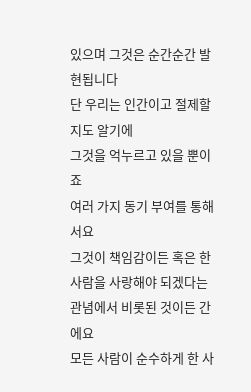있으며 그것은 순간순간 발현됩니다
단 우리는 인간이고 절제할지도 알기에
그것을 억누르고 있을 뿐이죠
여러 가지 동기 부여를 통해서요
그것이 책임감이든 혹은 한 사람을 사랑해야 되겠다는 관념에서 비롯된 것이든 간에요
모든 사람이 순수하게 한 사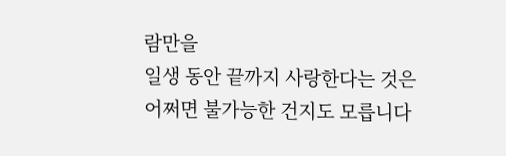람만을
일생 동안 끝까지 사랑한다는 것은
어쩌면 불가능한 건지도 모릅니다